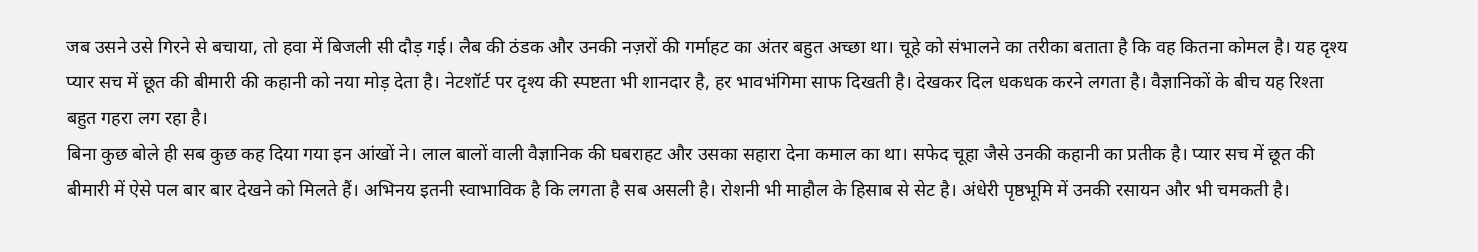जब उसने उसे गिरने से बचाया, तो हवा में बिजली सी दौड़ गई। लैब की ठंडक और उनकी नज़रों की गर्माहट का अंतर बहुत अच्छा था। चूहे को संभालने का तरीका बताता है कि वह कितना कोमल है। यह दृश्य प्यार सच में छूत की बीमारी की कहानी को नया मोड़ देता है। नेटशॉर्ट पर दृश्य की स्पष्टता भी शानदार है, हर भावभंगिमा साफ दिखती है। देखकर दिल धकधक करने लगता है। वैज्ञानिकों के बीच यह रिश्ता बहुत गहरा लग रहा है।
बिना कुछ बोले ही सब कुछ कह दिया गया इन आंखों ने। लाल बालों वाली वैज्ञानिक की घबराहट और उसका सहारा देना कमाल का था। सफेद चूहा जैसे उनकी कहानी का प्रतीक है। प्यार सच में छूत की बीमारी में ऐसे पल बार बार देखने को मिलते हैं। अभिनय इतनी स्वाभाविक है कि लगता है सब असली है। रोशनी भी माहौल के हिसाब से सेट है। अंधेरी पृष्ठभूमि में उनकी रसायन और भी चमकती है।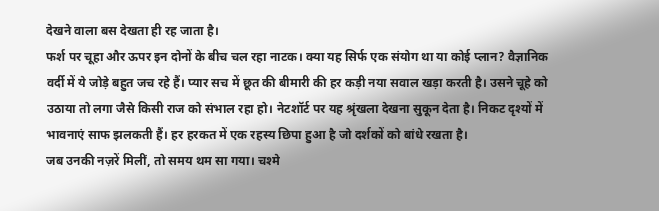देखने वाला बस देखता ही रह जाता है।
फर्श पर चूहा और ऊपर इन दोनों के बीच चल रहा नाटक। क्या यह सिर्फ एक संयोग था या कोई प्लान? वैज्ञानिक वर्दी में ये जोड़े बहुत जच रहे हैं। प्यार सच में छूत की बीमारी की हर कड़ी नया सवाल खड़ा करती है। उसने चूहे को उठाया तो लगा जैसे किसी राज को संभाल रहा हो। नेटशॉर्ट पर यह श्रृंखला देखना सुकून देता है। निकट दृश्यों में भावनाएं साफ झलकती हैं। हर हरकत में एक रहस्य छिपा हुआ है जो दर्शकों को बांधे रखता है।
जब उनकी नज़रें मिलीं, तो समय थम सा गया। चश्मे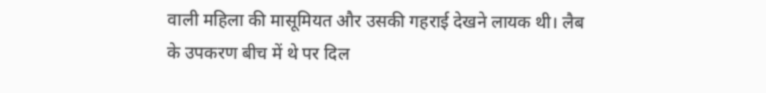वाली महिला की मासूमियत और उसकी गहराई देखने लायक थी। लैब के उपकरण बीच में थे पर दिल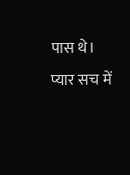पास थे। प्यार सच में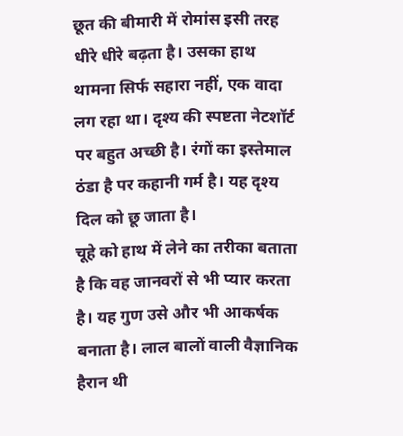छूत की बीमारी में रोमांस इसी तरह धीरे धीरे बढ़ता है। उसका हाथ थामना सिर्फ सहारा नहीं, एक वादा लग रहा था। दृश्य की स्पष्टता नेटशॉर्ट पर बहुत अच्छी है। रंगों का इस्तेमाल ठंडा है पर कहानी गर्म है। यह दृश्य दिल को छू जाता है।
चूहे को हाथ में लेने का तरीका बताता है कि वह जानवरों से भी प्यार करता है। यह गुण उसे और भी आकर्षक बनाता है। लाल बालों वाली वैज्ञानिक हैरान थी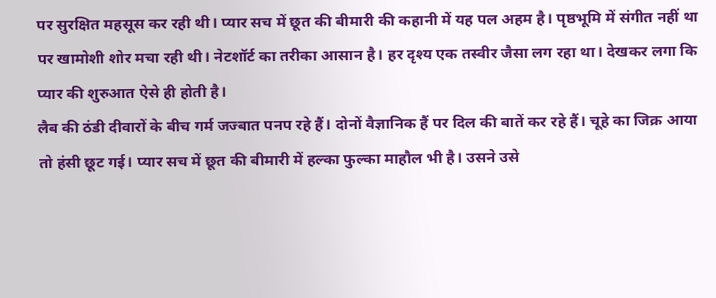पर सुरक्षित महसूस कर रही थी। प्यार सच में छूत की बीमारी की कहानी में यह पल अहम है। पृष्ठभूमि में संगीत नहीं था पर खामोशी शोर मचा रही थी। नेटशॉर्ट का तरीका आसान है। हर दृश्य एक तस्वीर जैसा लग रहा था। देखकर लगा कि प्यार की शुरुआत ऐसे ही होती है।
लैब की ठंडी दीवारों के बीच गर्म जज्बात पनप रहे हैं। दोनों वैज्ञानिक हैं पर दिल की बातें कर रहे हैं। चूहे का जिक्र आया तो हंसी छूट गई। प्यार सच में छूत की बीमारी में हल्का फुल्का माहौल भी है। उसने उसे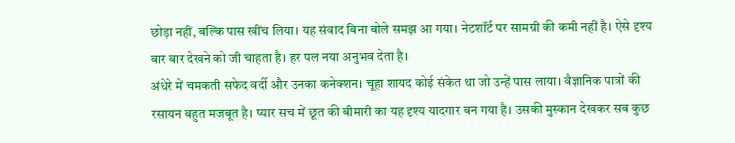छोड़ा नहीं, बल्कि पास खींच लिया। यह संवाद बिना बोले समझ आ गया। नेटशॉर्ट पर सामग्री की कमी नहीं है। ऐसे दृश्य बार बार देखने को जी चाहता है। हर पल नया अनुभव देता है।
अंधेरे में चमकती सफेद वर्दी और उनका कनेक्शन। चूहा शायद कोई संकेत था जो उन्हें पास लाया। वैज्ञानिक पात्रों की रसायन बहुत मजबूत है। प्यार सच में छूत की बीमारी का यह दृश्य यादगार बन गया है। उसकी मुस्कान देखकर सब कुछ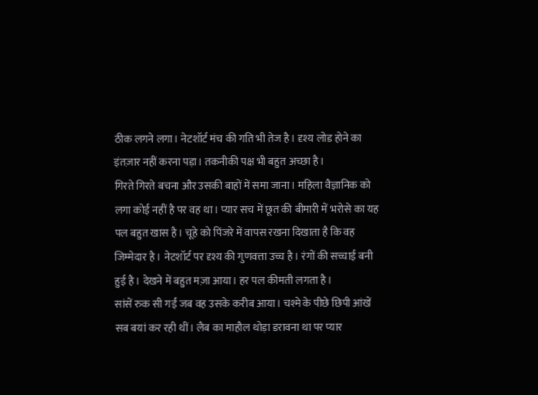ठीक लगने लगा। नेटशॉर्ट मंच की गति भी तेज है। दृश्य लोड होने का इंतज़ार नहीं करना पड़ा। तकनीकी पक्ष भी बहुत अच्छा है।
गिरते गिरते बचना और उसकी बाहों में समा जाना। महिला वैज्ञानिक को लगा कोई नहीं है पर वह था। प्यार सच में छूत की बीमारी में भरोसे का यह पल बहुत खास है। चूहे को पिंजरे में वापस रखना दिखाता है कि वह जिम्मेदार है। नेटशॉर्ट पर दृश्य की गुणवत्ता उच्च है। रंगों की सच्चाई बनी हुई है। देखने में बहुत मज़ा आया। हर पल कीमती लगता है।
सांसें रुक सी गईं जब वह उसके करीब आया। चश्मे के पीछे छिपी आंखें सब बयां कर रही थीं। लैब का माहौल थोड़ा डरावना था पर प्यार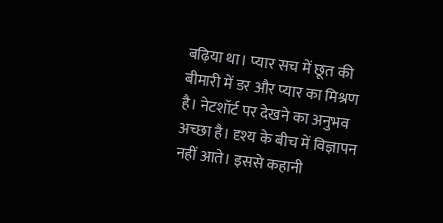बढ़िया था। प्यार सच में छूत की बीमारी में डर और प्यार का मिश्रण है। नेटशॉर्ट पर देखने का अनुभव अच्छा है। दृश्य के बीच में विज्ञापन नहीं आते। इससे कहानी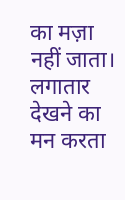का मज़ा नहीं जाता। लगातार देखने का मन करता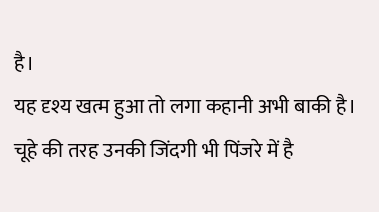है।
यह दृश्य खत्म हुआ तो लगा कहानी अभी बाकी है। चूहे की तरह उनकी जिंदगी भी पिंजरे में है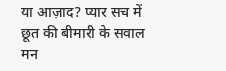या आज़ाद? प्यार सच में छूत की बीमारी के सवाल मन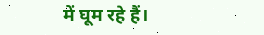में घूम रहे हैं।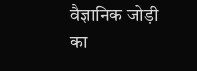वैज्ञानिक जोड़ी का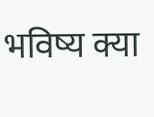भविष्य क्या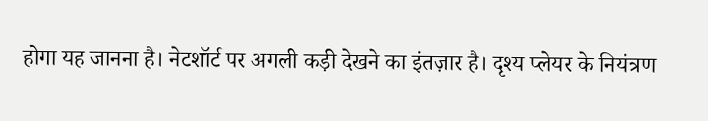होगा यह जानना है। नेटशॉर्ट पर अगली कड़ी देखने का इंतज़ार है। दृश्य प्लेयर के नियंत्रण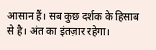आसान हैं। सब कुछ दर्शक के हिसाब से है। अंत का इंतज़ार रहेगा।